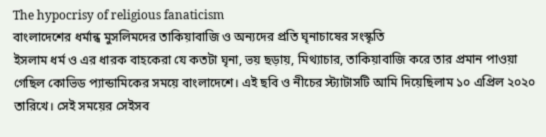The hypocrisy of religious fanaticism
বাংলাদেশের ধর্মান্ধ মুসলিমদের তাকিয়াবাজি ও অন্যদের প্রতি ঘৃনাচাষের সংস্কৃতি
ইসলাম ধর্ম ও এর ধারক বাহকেরা যে কতটা ঘৃনা, ভয় ছড়ায়, মিথ্যাচার, তাকিয়াবাজি করে তার প্রমান পাওয়া গেছিল কোভিড প্যান্ডামিকের সময়ে বাংলাদেশে। এই ছবি ও নীচের স্ট্যাটাসটি আমি দিয়েছিলাম ১০ এপ্রিল ২০২০ তারিখে। সেই সময়ের সেইসব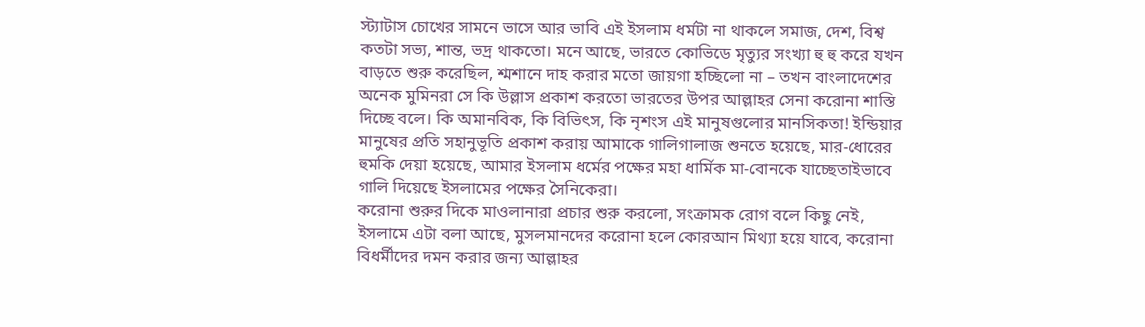স্ট্যাটাস চোখের সামনে ভাসে আর ভাবি এই ইসলাম ধর্মটা না থাকলে সমাজ, দেশ, বিশ্ব কতটা সভ্য, শান্ত, ভদ্র থাকতো। মনে আছে, ভারতে কোভিডে মৃত্যুর সংখ্যা হু হু করে যখন বাড়তে শুরু করেছিল, শ্মশানে দাহ করার মতো জায়গা হচ্ছিলো না – তখন বাংলাদেশের অনেক মুমিনরা সে কি উল্লাস প্রকাশ করতো ভারতের উপর আল্লাহর সেনা করোনা শাস্তি দিচ্ছে বলে। কি অমানবিক, কি বিভিৎস, কি নৃশংস এই মানুষগুলোর মানসিকতা! ইন্ডিয়ার মানুষের প্রতি সহানুভূতি প্রকাশ করায় আমাকে গালিগালাজ শুনতে হয়েছে, মার-ধোরের হুমকি দেয়া হয়েছে, আমার ইসলাম ধর্মের পক্ষের মহা ধার্মিক মা-বোনকে যাচ্ছেতাইভাবে গালি দিয়েছে ইসলামের পক্ষের সৈনিকেরা।
করোনা শুরুর দিকে মাওলানারা প্রচার শুরু করলো, সংক্রামক রোগ বলে কিছু নেই, ইসলামে এটা বলা আছে, মুসলমানদের করোনা হলে কোরআন মিথ্যা হয়ে যাবে, করোনা বিধর্মীদের দমন করার জন্য আল্লাহর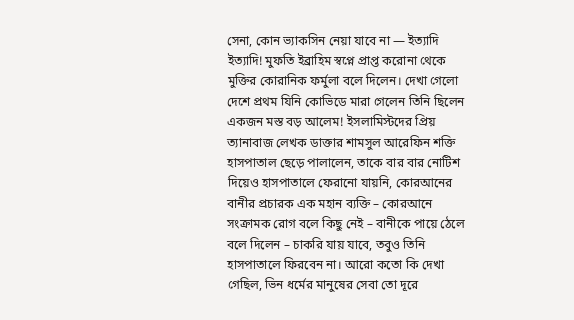সেনা, কোন ভ্যাকসিন নেয়া যাবে না — ইত্যাদি ইত্যাদি! মুফতি ইব্রাহিম স্বপ্নে প্রাপ্ত করোনা থেকে মুক্তির কোরানিক ফর্মুলা বলে দিলেন। দেখা গেলো দেশে প্রথম যিনি কোভিডে মারা গেলেন তিনি ছিলেন একজন মস্ত বড় আলেম! ইসলামিস্টদের প্রিয় ত্যানাবাজ লেখক ডাক্তার শামসুল আরেফিন শক্তি হাসপাতাল ছেড়ে পালালেন, তাকে বার বার নোটিশ দিয়েও হাসপাতালে ফেরানো যায়নি, কোরআনের বানীর প্রচারক এক মহান ব্যক্তি – কোরআনে সংক্রামক রোগ বলে কিছু নেই – বানীকে পায়ে ঠেলে বলে দিলেন – চাকরি যায় যাবে, তবুও তিনি হাসপাতালে ফিরবেন না। আরো কতো কি দেখা গেছিল, ভিন ধর্মের মানুষের সেবা তো দূরে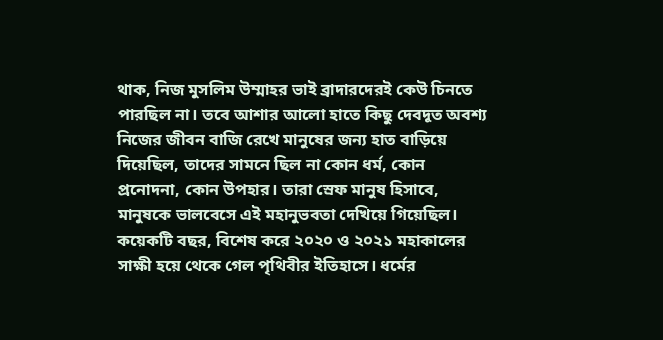থাক, নিজ মুসলিম উম্মাহর ভাই ব্রাদারদেরই কেউ চিনতে পারছিল না। তবে আশার আলো হাতে কিছু দেবদূত অবশ্য নিজের জীবন বাজি রেখে মানুষের জন্য হাত বাড়িয়ে দিয়েছিল, তাদের সামনে ছিল না কোন ধর্ম, কোন প্রনোদনা, কোন উপহার। তারা স্রেফ মানুষ হিসাবে, মানুষকে ভালবেসে এই মহানুভবতা দেখিয়ে গিয়েছিল।
কয়েকটি বছর, বিশেষ করে ২০২০ ও ২০২১ মহাকালের সাক্ষী হয়ে থেকে গেল পৃথিবীর ইতিহাসে। ধর্মের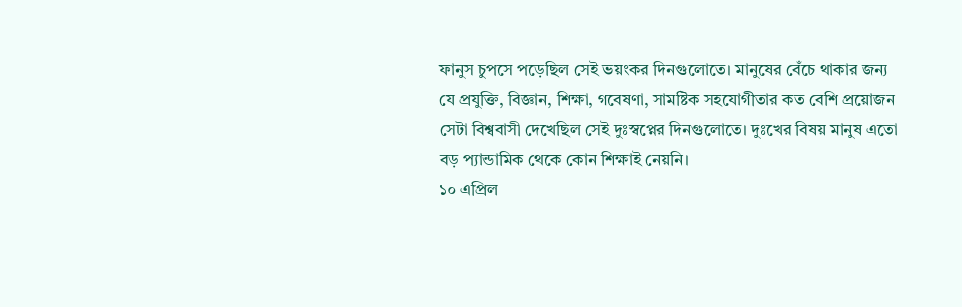ফানুস চুপসে পড়েছিল সেই ভয়ংকর দিনগুলোতে। মানুষের বেঁচে থাকার জন্য যে প্রযুক্তি, বিজ্ঞান, শিক্ষা, গবেষণা, সামষ্টিক সহযোগীতার কত বেশি প্রয়োজন সেটা বিশ্ববাসী দেখেছিল সেই দুঃস্বপ্নের দিনগুলোতে। দুঃখের বিষয় মানুষ এতো বড় প্যান্ডামিক থেকে কোন শিক্ষাই নেয়নি।
১০ এপ্রিল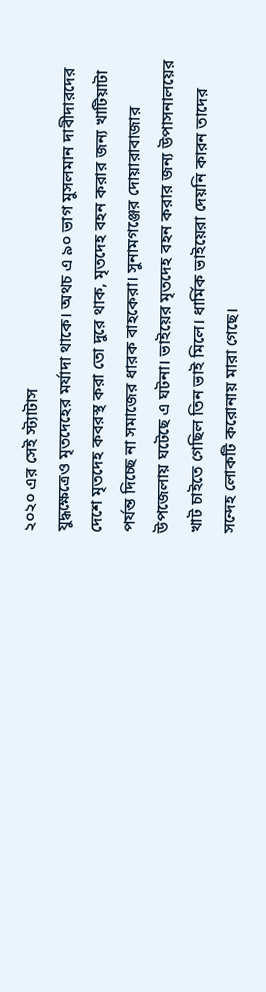২০২০ এর সেই স্ট্যাটাস
যুদ্ধক্ষেত্রেও মৃতদেহের মর্যাদা থাকে। অথচ এ ৯০ ভাগ মুসলমান দাবীদারদের দেশে মৃতদেহ কবরস্থ করা তো দুরে থাক, মৃতদেহ বহন করার জন্য খাটিয়াটা পর্যন্ত দিচ্ছে না সমাজের ধারক বাহকেরা। সুনামগঞ্জের দোয়ারাবাজার উপজেলায় ঘটেছে এ ঘটনা। ভাইয়ের মৃতদেহ বহন করার জন্য উপাসনালয়ের খাট চাইতে গেছিল তিন ভাই মিলে। ধার্মিক ভাইয়েরা দেয়নি কারন তাদের সন্দেহ লোকটি করোনায় মারা গেছে।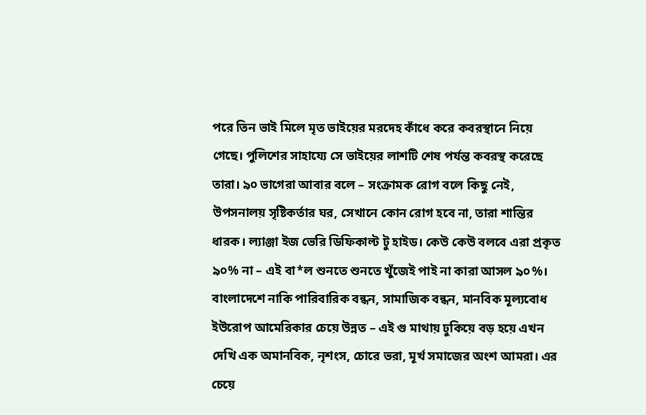পরে তিন ভাই মিলে মৃত ভাইয়ের মরদেহ কাঁধে করে কবরস্থানে নিয়ে গেছে। পুলিশের সাহায্যে সে ভাইয়ের লাশটি শেষ পর্যন্ত কবরস্থ করেছে তারা। ৯০ ভাগেরা আবার বলে – সংক্রামক রোগ বলে কিছু নেই, উপসনালয় সৃষ্টিকর্তার ঘর, সেখানে কোন রোগ হবে না, তারা শান্তির ধারক। ল্যাঞ্জা ইজ ভেরি ডিফিকাল্ট টু হাইড। কেউ কেউ বলবে এরা প্রকৃত ৯০% না – এই বা*ল শুনতে শুনতে খুঁজেই পাই না কারা আসল ৯০%। বাংলাদেশে নাকি পারিবারিক বন্ধন, সামাজিক বন্ধন, মানবিক মূল্যবোধ ইউরোপ আমেরিকার চেয়ে উন্নত – এই গু মাথায় ঢুকিয়ে বড় হয়ে এখন দেখি এক অমানবিক, নৃশংস, চোরে ভরা, মূর্খ সমাজের অংশ আমরা। এর চেয়ে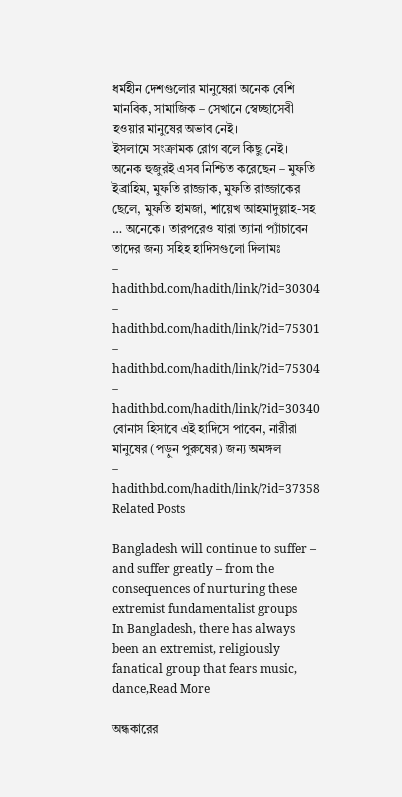ধর্মহীন দেশগুলোর মানুষেরা অনেক বেশি মানবিক, সামাজিক – সেখানে স্বেচ্ছাসেবী হওয়ার মানুষের অভাব নেই।
ইসলামে সংক্রামক রোগ বলে কিছু নেই। অনেক হুজুরই এসব নিশ্চিত করেছেন – মুফতি ইব্রাহিম, মুফতি রাজ্জাক, মুফতি রাজ্জাকের ছেলে, মুফতি হামজা, শায়েখ আহমাদুল্লাহ-সহ … অনেকে। তারপরেও যারা ত্যানা প্যাঁচাবেন তাদের জন্য সহিহ হাদিসগুলো দিলামঃ
– hadithbd.com/hadith/link/?id=30304
– hadithbd.com/hadith/link/?id=75301
– hadithbd.com/hadith/link/?id=75304
– hadithbd.com/hadith/link/?id=30340 বোনাস হিসাবে এই হাদিসে পাবেন, নারীরা মানুষের (পড়ুন পুরুষের) জন্য অমঙ্গল
– hadithbd.com/hadith/link/?id=37358
Related Posts

Bangladesh will continue to suffer – and suffer greatly – from the consequences of nurturing these extremist fundamentalist groups
In Bangladesh, there has always been an extremist, religiously fanatical group that fears music, dance,Read More

অন্ধকারের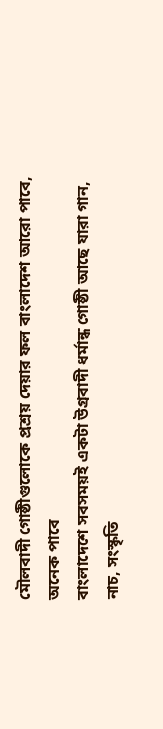মৌলবাদী গোষ্ঠীগুলোকে প্রশ্রয় দেয়ার ফল বাংলাদেশ আরো পাবে, অনেক পাবে
বাংলাদেশে সবসময়ই একটা উগ্রবাদী ধর্মান্ধ গোষ্ঠী আছে যারা গান, নাচ, সংস্কৃতি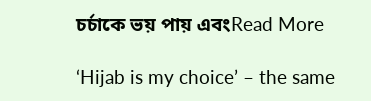চর্চাকে ভয় পায় এবংRead More

‘Hijab is my choice’ – the same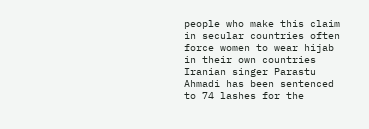people who make this claim in secular countries often force women to wear hijab in their own countries
Iranian singer Parastu Ahmadi has been sentenced to 74 lashes for the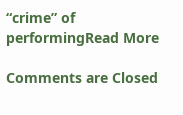“crime” of performingRead More

Comments are Closed